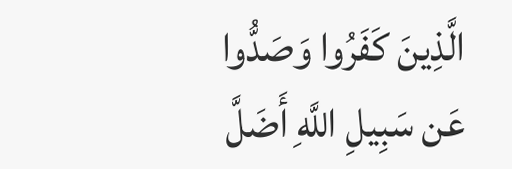الَّذِينَ كَفَرُوا وَصَدُّوا عَن سَبِيلِ اللَّهِ أَضَلَّ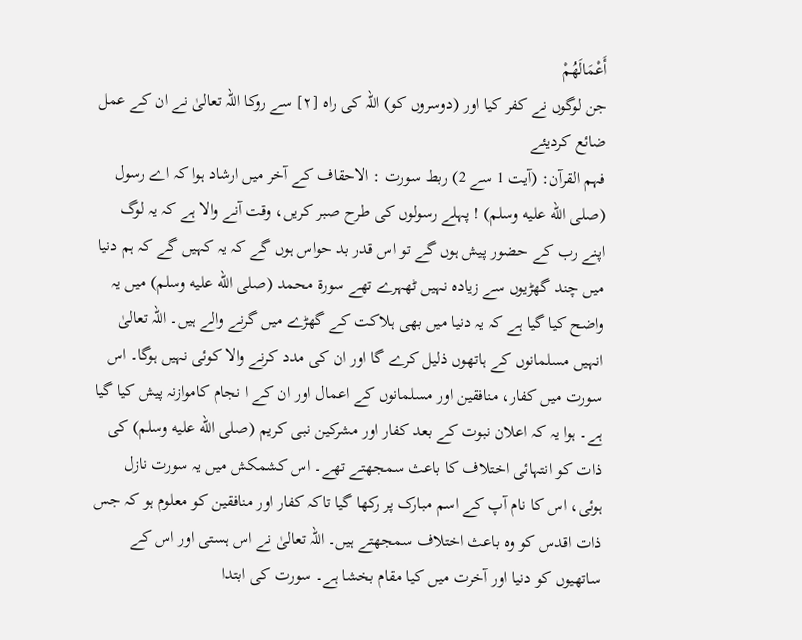أَعْمَالَهُمْ
جن لوگوں نے کفر کیا اور (دوسروں کو) اللہ کی راہ [٢] سے روکا اللہ تعالیٰ نے ان کے عمل ضائع کردیئے
فہم القرآن: (آیت 1 سے 2) ربط سورت : الاحقاف کے آخر میں ارشاد ہوا کہ اے رسول (صلى الله عليه وسلم) ! پہلے رسولوں کی طرح صبر کریں، وقت آنے والا ہے کہ یہ لوگ اپنے رب کے حضور پیش ہوں گے تو اس قدر بد حواس ہوں گے کہ یہ کہیں گے کہ ہم دنیا میں چند گھڑیوں سے زیادہ نہیں ٹھہرے تھے سورۃ محمد (صلى الله عليه وسلم) میں یہ واضح کیا گیا ہے کہ یہ دنیا میں بھی ہلاکت کے گھڑے میں گرنے والے ہیں۔ اللہ تعالیٰ انہیں مسلمانوں کے ہاتھوں ذلیل کرے گا اور ان کی مدد کرنے والا کوئی نہیں ہوگا۔ اس سورت میں کفار، منافقین اور مسلمانوں کے اعمال اور ان کے ا نجام کاموازنہ پیش کیا گیا ہے۔ ہوا یہ کہ اعلان نبوت کے بعد کفار اور مشرکین نبی کریم (صلى الله عليه وسلم) کی ذات کو انتہائی اختلاف کا باعث سمجھتے تھے۔ اس کشمکش میں یہ سورت نازل ہوئی، اس کا نام آپ کے اسم مبارک پر رکھا گیا تاکہ کفار اور منافقین کو معلوم ہو کہ جس ذات اقدس کو وہ باعث اختلاف سمجھتے ہیں۔ اللہ تعالیٰ نے اس ہستی اور اس کے ساتھیوں کو دنیا اور آخرت میں کیا مقام بخشا ہے۔ سورت کی ابتدا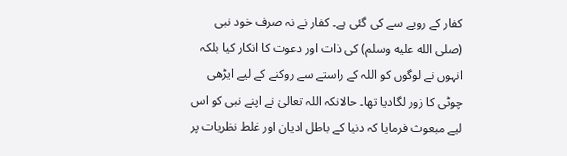کفار کے رویے سے کی گئی ہے۔ کفار نے نہ صرف خود نبی (صلى الله عليه وسلم) کی ذات اور دعوت کا انکار کیا بلکہ انہوں نے لوگوں کو اللہ کے راستے سے روکنے کے لیے ایڑھی چوٹی کا زور لگادیا تھا۔ حالانکہ اللہ تعالیٰ نے اپنے نبی کو اس لیے مبعوث فرمایا کہ دنیا کے باطل ادیان اور غلط نظریات پر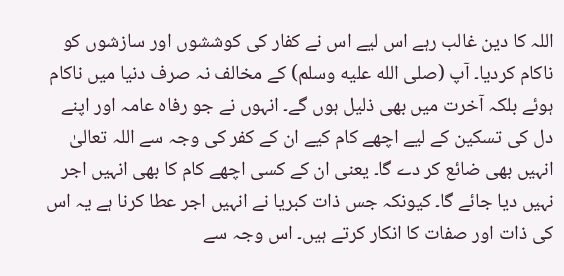اللہ کا دین غالب رہے اس لیے اس نے کفار کی کوششوں اور سازشوں کو ناکام کردیا۔ آپ (صلى الله عليه وسلم) کے مخالف نہ صرف دنیا میں ناکام ہوئے بلکہ آخرت میں بھی ذلیل ہوں گے۔ انہوں نے جو رفاہ عامہ اور اپنے دل کی تسکین کے لیے اچھے کام کیے ان کے کفر کی وجہ سے اللہ تعالیٰ انہیں بھی ضائع کر دے گا۔ یعنی ان کے کسی اچھے کام کا بھی انہیں اجر نہیں دیا جائے گا۔ کیونکہ جس ذات کبریا نے انہیں اجر عطا کرنا ہے یہ اس کی ذات اور صفات کا انکار کرتے ہیں۔ اس وجہ سے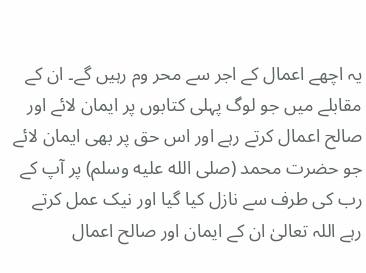یہ اچھے اعمال کے اجر سے محر وم رہیں گے۔ ان کے مقابلے میں جو لوگ پہلی کتابوں پر ایمان لائے اور صالح اعمال کرتے رہے اور اس حق پر بھی ایمان لائے جو حضرت محمد (صلى الله عليه وسلم) پر آپ کے رب کی طرف سے نازل کیا گیا اور نیک عمل کرتے رہے اللہ تعالیٰ ان کے ایمان اور صالح اعمال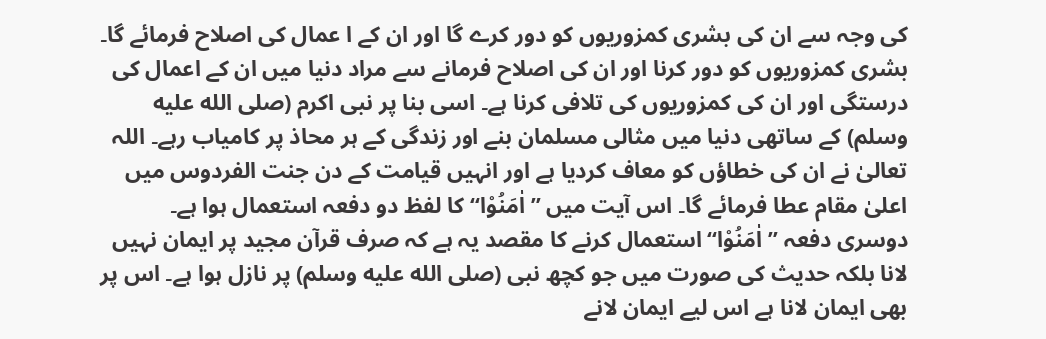کی وجہ سے ان کی بشری کمزوریوں کو دور کرے گا اور ان کے ا عمال کی اصلاح فرمائے گا۔ بشری کمزوریوں کو دور کرنا اور ان کی اصلاح فرمانے سے مراد دنیا میں ان کے اعمال کی درستگی اور ان کی کمزوریوں کی تلافی کرنا ہے۔ اسی بنا پر نبی اکرم (صلى الله عليه وسلم) کے ساتھی دنیا میں مثالی مسلمان بنے اور زندگی کے ہر محاذ پر کامیاب رہے۔ اللہ تعالیٰ نے ان کی خطاؤں کو معاف کردیا ہے اور انہیں قیامت کے دن جنت الفردوس میں اعلیٰ مقام عطا فرمائے گا۔ اس آیت میں ” اٰمَنُوْا“ کا لفظ دو دفعہ استعمال ہوا ہے۔ دوسری دفعہ ” اٰمَنُوْا“ استعمال کرنے کا مقصد یہ ہے کہ صرف قرآن مجید پر ایمان نہیں لانا بلکہ حدیث کی صورت میں جو کچھ نبی (صلى الله عليه وسلم) پر نازل ہوا ہے۔ اس پر بھی ایمان لانا ہے اس لیے ایمان لانے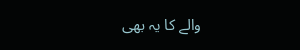والے کا یہ بھی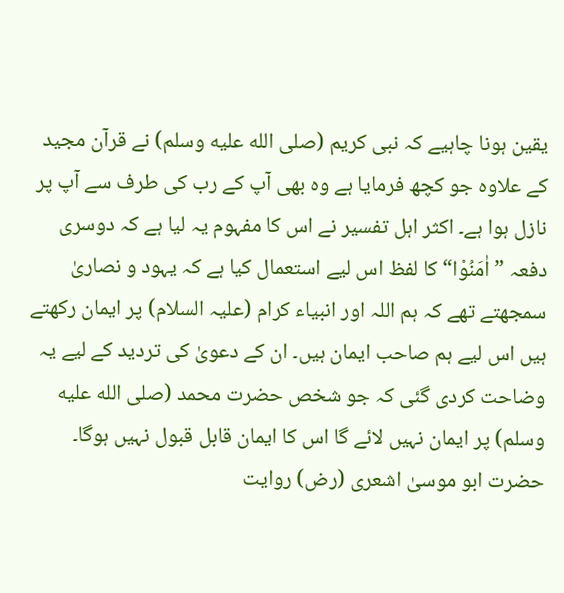یقین ہونا چاہیے کہ نبی کریم (صلى الله عليه وسلم) نے قرآن مجید کے علاوہ جو کچھ فرمایا ہے وہ بھی آپ کے رب کی طرف سے آپ پر نازل ہوا ہے۔ اکثر اہل تفسیر نے اس کا مفہوم یہ لیا ہے کہ دوسری دفعہ ” اٰمَنُوْا“ کا لفظ اس لیے استعمال کیا ہے کہ یہود و نصاریٰ سمجھتے تھے کہ ہم اللہ اور انبیاء کرام (علیہ السلام) پر ایمان رکھتے ہیں اس لیے ہم صاحب ایمان ہیں۔ ان کے دعویٰ کی تردید کے لیے یہ وضاحت کردی گئی کہ جو شخص حضرت محمد (صلى الله عليه وسلم) پر ایمان نہیں لائے گا اس کا ایمان قابل قبول نہیں ہوگا۔ حضرت ابو موسیٰ اشعری (رض) روایت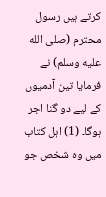کرتے ہیں رسول محترم (صلى الله عليه وسلم) نے فرمایا تین آدمیوں کے لیے دو گنا اجر ہوگا۔ (1) اہل کتاب میں وہ شخص جو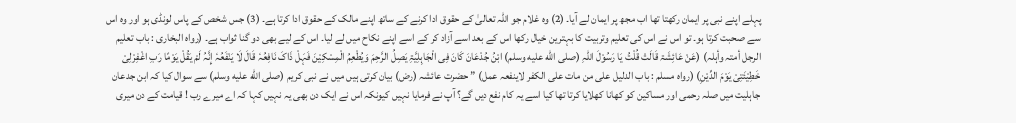پہلے اپنے نبی پر ایمان رکھتا تھا اب مجھ پر ایمان لے آیا۔ (2) وہ غلام جو اللہ تعالیٰ کے حقوق ادا کرنے کے ساتھ اپنے مالک کے حقوق ادا کرتا ہے۔ (3) جس شخص کے پاس لونڈی ہو اور وہ اس سے صحبت کرتا ہو۔ تو اس نے اس کی تعلیم وتربیت کا بہترین خیال رکھا اس کے بعد اسے آزاد کر کے اسے اپنے نکاح میں لے لیا۔ اس کے لیے بھی دو گنا ثواب ہے۔ (رواہ البخاری : باب تعلیم الرجل أمتہ وأہلہ) (عَنْ عَائِشَۃ قَالَتْ قُلْتُ یَا رَسُوْلَ اللّٰہِ (صلى الله عليه وسلم) ابْنُ جُدْعَانَ کَانَ فِی الْجَاہِلِیَّۃِ یَصِلُ الرَّحِمَ وَیُطْعِمُ الْمِسْکِیْنَ فَہَلْ ذَاکَ نَافِعُہٗ قَالَ لَا یَنْفَعُہٗ إِنَّہُ لَمْ یَقُلْ یَوْمًا رَبِ اغْفِرْلِیْ خَطِیْئَتِیْ یَوْمَ الدِّیْنِ) (رواہ مسلم : باب الدلیل علی من مات علی الکفر لاینفعہ عمل) ” حضرت عائشہ (رض) بیان کرتی ہیں میں نے نبی کریم (صلى الله عليه وسلم) سے سوال کیا کہ ابن جدعان جاہلیت میں صلہ رحمی اور مساکین کو کھانا کھلایا کرتا تھا کیا اسے یہ کام نفع دیں گے؟ آپ نے فرمایا نہیں کیونکہ اس نے ایک دن بھی یہ نہیں کہا کہ اے میرے رب ! قیامت کے دن میری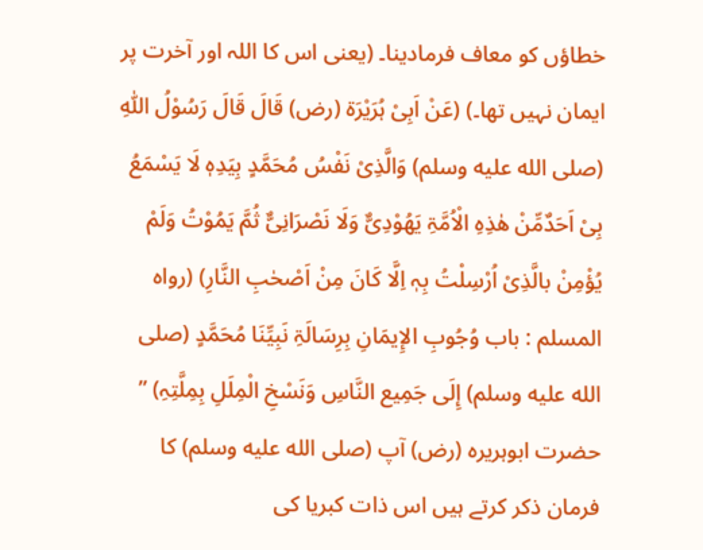خطاؤں کو معاف فرمادینا۔ (یعنی اس کا اللہ اور آخرت پر ایمان نہیں تھا۔) (عَنْ اَبِیْ ہُرَیْرَۃ (رض) قَالَ قَالَ رَسُوْلُ اللّٰہِ (صلى الله عليه وسلم) وَالَّذِیْ نَفْسُ مُحَمَّدٍ بِیَدِہٖ لَا یَسْمَعُ بِیْ اَحَدٌمِّنْ ھٰذِہِ الْاُمَّۃِ یَھُوْدِیٌّ وَلَا نَصْرَانِیٌّ ثُمَّ یَمُوْتُ وَلَمْ یُؤْمِنْ بالَّذِیْ اُرْسِلْتُ بِہٖ اِلَّا کَانَ مِنْ اَصْحٰبِ النَّارِ) (رواہ المسلم : باب وُجُوبِ الإِیمَانِ بِرِسَالَۃِ نَبِیِّنَا مُحَمَّدٍ (صلى الله عليه وسلم) إِلَی جَمِیع النَّاسِ وَنَسْخِ الْمِلَلِ بِمِلَّتِہِ) ” حضرت ابوہریرہ (رض) آپ (صلى الله عليه وسلم) کا فرمان ذکر کرتے ہیں اس ذات کبریا کی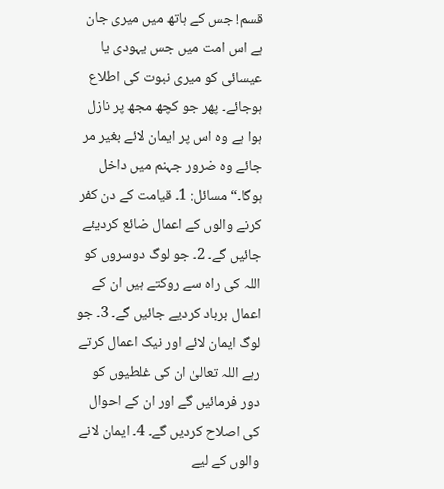قسم! جس کے ہاتھ میں میری جان ہے اس امت میں جس یہودی یا عیسائی کو میری نبوت کی اطلاع ہوجائے۔ پھر جو کچھ مجھ پر نازل ہوا ہے وہ اس پر ایمان لائے بغیر مر جائے وہ ضرور جہنم میں داخل ہوگا۔“ مسائل: 1۔ قیامت کے دن کفر کرنے والوں کے اعمال ضائع کردیئے جائیں گے۔ 2۔ جو لوگ دوسروں کو اللہ کی راہ سے روکتے ہیں ان کے اعمال برباد کردیے جائیں گے۔ 3۔ جو لوگ ایمان لائے اور نیک اعمال کرتے رہے اللہ تعالیٰ ان کی غلطیوں کو دور فرمائیں گے اور ان کے احوال کی اصلاح کردیں گے۔ 4۔ ایمان لانے والوں کے لیے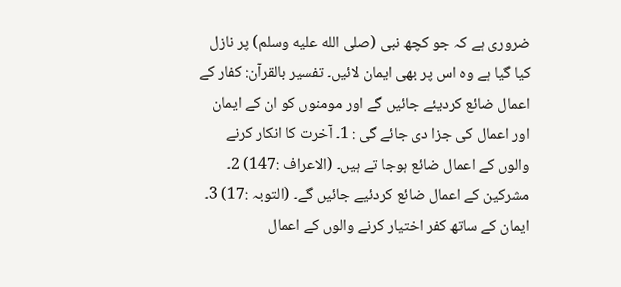ضروری ہے کہ جو کچھ نبی (صلى الله عليه وسلم) پر نازل کیا گیا ہے وہ اس پر بھی ایمان لائیں۔ تفسیر بالقرآن: کفار کے اعمال ضائع کردیئے جائیں گے اور مومنوں کو ان کے ایمان اور اعمال کی جزا دی جائے گی : 1۔ آخرت کا انکار کرنے والوں کے اعمال ضائع ہوجا تے ہیں۔ (الاعراف :147) 2۔ مشرکین کے اعمال ضائع کردئیے جائیں گے۔ (التوبہ :17) 3۔ ایمان کے ساتھ کفر اختیار کرنے والوں کے اعمال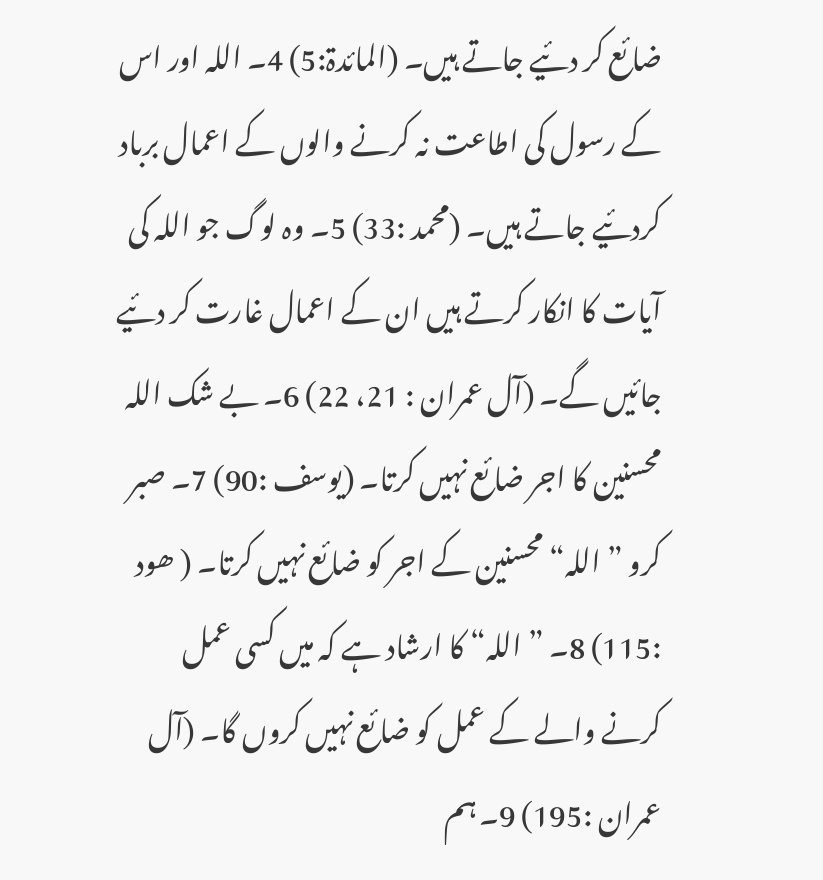ضائع کر دئیے جاتے ہیں۔ (المائدۃ:5) 4۔ اللہ اور اس کے رسول کی اطاعت نہ کرنے والوں کے اعمال برباد کردئیے جاتے ہیں۔ (محمد :33) 5۔ وہ لوگ جو اللہ کی آیات کا انکار کرتے ہیں ان کے اعمال غارت کر دئیے جائیں گے۔ (آل عمران : 21، 22) 6۔ بے شک اللہ محسنین کا اجر ضائع نہیں کرتا۔ (یوسف :90) 7۔ صبر کرو ” اللہ“ محسنین کے اجر کو ضائع نہیں کرتا۔ ( ھود :115) 8۔ ” اللہ“ کا ارشاد ہے کہ میں کسی عمل کرنے والے کے عمل کو ضائع نہیں کروں گا۔ (آل عمران :195) 9۔ ہم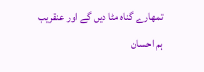تمھارے گناہ مٹا دیں گے اور عنقریب ہم احسان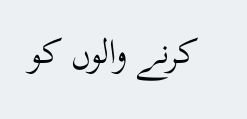کرنے والوں کو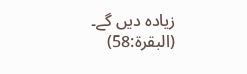زیادہ دیں گے۔ (البقرۃ:58)